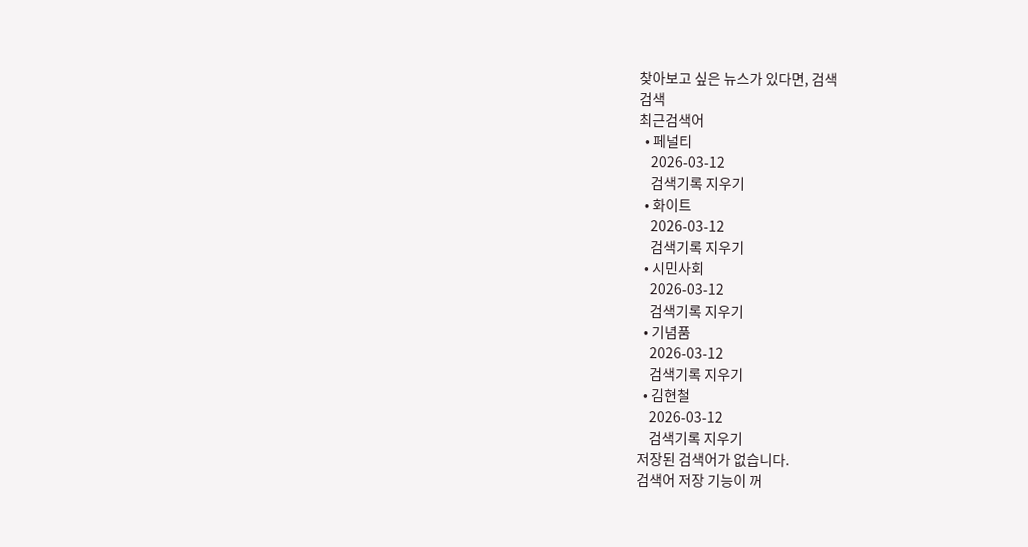찾아보고 싶은 뉴스가 있다면, 검색
검색
최근검색어
  • 페널티
    2026-03-12
    검색기록 지우기
  • 화이트
    2026-03-12
    검색기록 지우기
  • 시민사회
    2026-03-12
    검색기록 지우기
  • 기념품
    2026-03-12
    검색기록 지우기
  • 김현철
    2026-03-12
    검색기록 지우기
저장된 검색어가 없습니다.
검색어 저장 기능이 꺼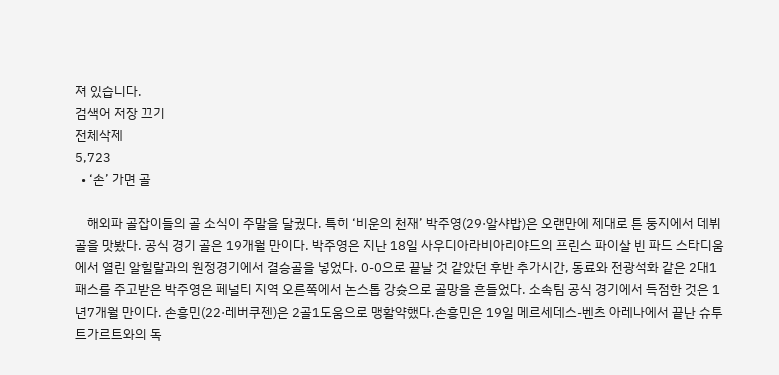져 있습니다.
검색어 저장 끄기
전체삭제
5,723
  • ‘손’ 가면 골

    해외파 골잡이들의 골 소식이 주말을 달궜다. 특히 ‘비운의 천재’ 박주영(29·알샤밥)은 오랜만에 제대로 튼 둥지에서 데뷔골을 맛봤다. 공식 경기 골은 19개월 만이다. 박주영은 지난 18일 사우디아라비아리야드의 프린스 파이살 빈 파드 스타디움에서 열린 알힐랄과의 원정경기에서 결승골을 넣었다. 0-0으로 끝날 것 같았던 후반 추가시간, 동료와 전광석화 같은 2대1 패스를 주고받은 박주영은 페널티 지역 오른쪽에서 논스톱 강슛으로 골망을 흔들었다. 소속팀 공식 경기에서 득점한 것은 1년7개월 만이다. 손흥민(22·레버쿠젠)은 2골1도움으로 맹활약했다.손흥민은 19일 메르세데스-벤츠 아레나에서 끝난 슈투트가르트와의 독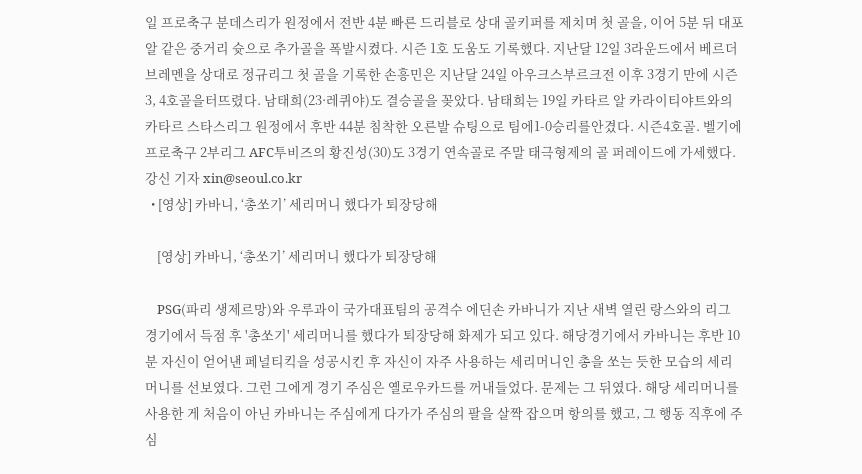일 프로축구 분데스리가 원정에서 전반 4분 빠른 드리블로 상대 골키퍼를 제치며 첫 골을, 이어 5분 뒤 대포알 같은 중거리 슛으로 추가골을 폭발시켰다. 시즌 1호 도움도 기록했다. 지난달 12일 3라운드에서 베르더 브레멘을 상대로 정규리그 첫 골을 기록한 손흥민은 지난달 24일 아우크스부르크전 이후 3경기 만에 시즌3, 4호골을터뜨렸다. 남태희(23·레퀴야)도 결승골을 꽂았다. 남태희는 19일 카타르 알 카라이티야트와의 카타르 스타스리그 원정에서 후반 44분 침착한 오른발 슈팅으로 팀에1-0승리를안겼다. 시즌4호골. 벨기에 프로축구 2부리그 AFC투비즈의 황진성(30)도 3경기 연속골로 주말 태극형제의 골 퍼레이드에 가세했다. 강신 기자 xin@seoul.co.kr
  • [영상] 카바니, ‘총쏘기’ 세리머니 했다가 퇴장당해

    [영상] 카바니, ‘총쏘기’ 세리머니 했다가 퇴장당해

    PSG(파리 생제르망)와 우루과이 국가대표팀의 공격수 에딘손 카바니가 지난 새벽 열린 랑스와의 리그 경기에서 득점 후 '총쏘기' 세리머니를 했다가 퇴장당해 화제가 되고 있다. 해당경기에서 카바니는 후반 10분 자신이 얻어낸 페널티킥을 성공시킨 후 자신이 자주 사용하는 세리머니인 총을 쏘는 듯한 모습의 세리머니를 선보였다. 그런 그에게 경기 주심은 옐로우카드를 꺼내들었다. 문제는 그 뒤였다. 해당 세리머니를 사용한 게 처음이 아닌 카바니는 주심에게 다가가 주심의 팔을 살짝 잡으며 항의를 했고, 그 행동 직후에 주심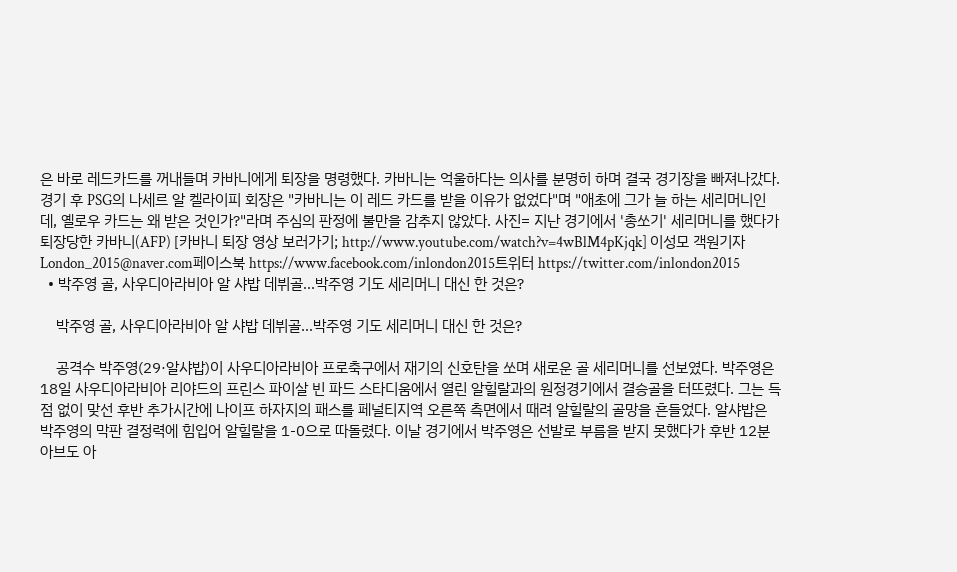은 바로 레드카드를 꺼내들며 카바니에게 퇴장을 명령했다. 카바니는 억울하다는 의사를 분명히 하며 결국 경기장을 빠져나갔다. 경기 후 PSG의 나세르 알 켈라이피 회장은 "카바니는 이 레드 카드를 받을 이유가 없었다"며 "애초에 그가 늘 하는 세리머니인데, 옐로우 카드는 왜 받은 것인가?"라며 주심의 판정에 불만을 감추지 않았다. 사진= 지난 경기에서 '총쏘기' 세리머니를 했다가 퇴장당한 카바니(AFP) [카바니 퇴장 영상 보러가기; http://www.youtube.com/watch?v=4wBlM4pKjqk] 이성모 객원기자 London_2015@naver.com페이스북 https://www.facebook.com/inlondon2015트위터 https://twitter.com/inlondon2015
  • 박주영 골, 사우디아라비아 알 샤밥 데뷔골…박주영 기도 세리머니 대신 한 것은?

    박주영 골, 사우디아라비아 알 샤밥 데뷔골…박주영 기도 세리머니 대신 한 것은?

    공격수 박주영(29·알샤밥)이 사우디아라비아 프로축구에서 재기의 신호탄을 쏘며 새로운 골 세리머니를 선보였다. 박주영은 18일 사우디아라비아 리야드의 프린스 파이살 빈 파드 스타디움에서 열린 알힐랄과의 원정경기에서 결승골을 터뜨렸다. 그는 득점 없이 맞선 후반 추가시간에 나이프 하자지의 패스를 페널티지역 오른쪽 측면에서 때려 알힐랄의 골망을 흔들었다. 알샤밥은 박주영의 막판 결정력에 힘입어 알힐랄을 1-0으로 따돌렸다. 이날 경기에서 박주영은 선발로 부름을 받지 못했다가 후반 12분 아브도 아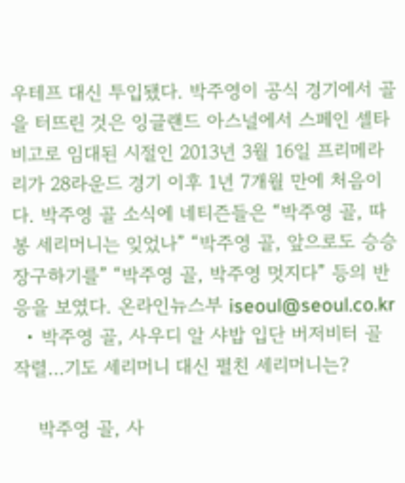우테프 대신 투입됐다. 박주영이 공식 경기에서 골을 터뜨린 것은 잉글랜드 아스널에서 스페인 셀타 비고로 임대된 시절인 2013년 3월 16일 프리메라리가 28라운드 경기 이후 1년 7개월 만에 처음이다. 박주영 골 소식에 네티즌들은 “박주영 골, 따봉 세리머니는 잊었나” “박주영 골, 앞으로도 승승장구하기를” “박주영 골, 박주영 멋지다” 등의 반응을 보였다. 온라인뉴스부 iseoul@seoul.co.kr
  • 박주영 골, 사우디 알 샤밥 입단 버저비터 골 작렬…기도 세리머니 대신 펼친 세리머니는?

    박주영 골, 사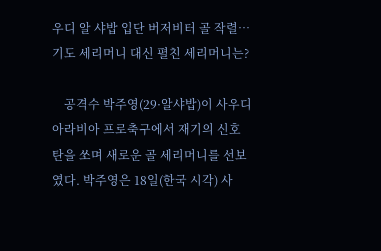우디 알 샤밥 입단 버저비터 골 작렬…기도 세리머니 대신 펼친 세리머니는?

    공격수 박주영(29·알샤밥)이 사우디아라비아 프로축구에서 재기의 신호탄을 쏘며 새로운 골 세리머니를 선보였다. 박주영은 18일(한국 시각) 사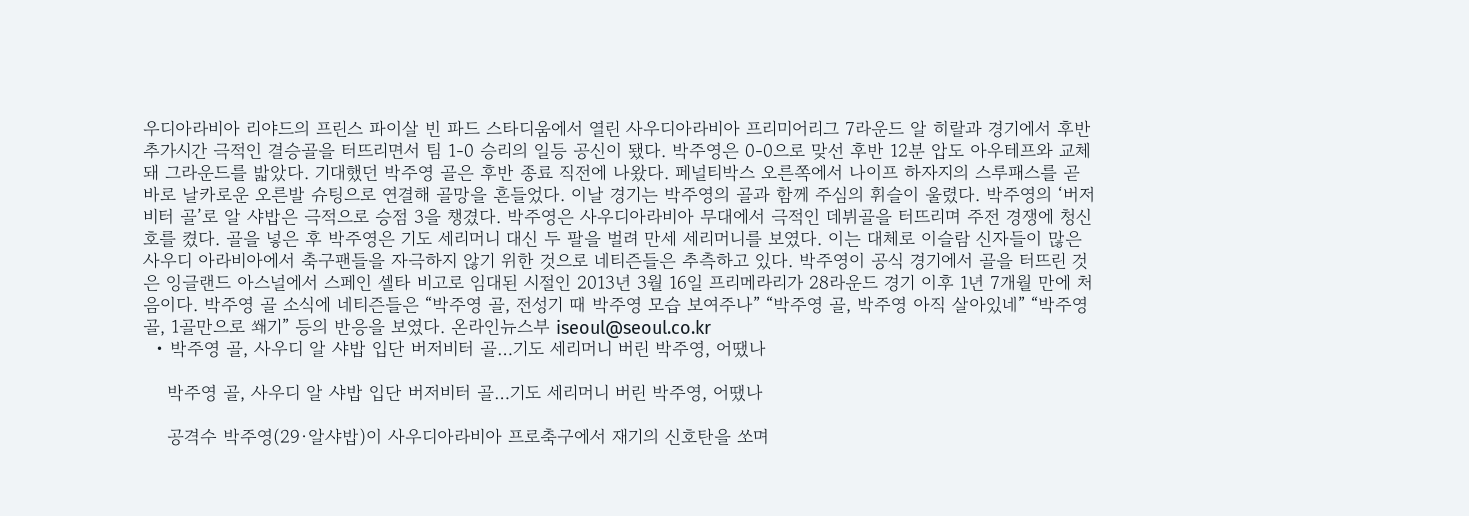우디아라비아 리야드의 프린스 파이살 빈 파드 스타디움에서 열린 사우디아라비아 프리미어리그 7라운드 알 히랄과 경기에서 후반 추가시간 극적인 결승골을 터뜨리면서 팀 1-0 승리의 일등 공신이 됐다. 박주영은 0-0으로 맞선 후반 12분 압도 아우테프와 교체돼 그라운드를 밟았다. 기대했던 박주영 골은 후반 종료 직전에 나왔다. 페널티박스 오른쪽에서 나이프 하자지의 스루패스를 곧바로 날카로운 오른발 슈팅으로 연결해 골망을 흔들었다. 이날 경기는 박주영의 골과 함께 주심의 휘슬이 울렸다. 박주영의 ‘버저비터 골’로 알 샤밥은 극적으로 승점 3을 챙겼다. 박주영은 사우디아라비아 무대에서 극적인 데뷔골을 터뜨리며 주전 경쟁에 청신호를 켰다. 골을 넣은 후 박주영은 기도 세리머니 대신 두 팔을 벌려 만세 세리머니를 보였다. 이는 대체로 이슬람 신자들이 많은 사우디 아라비아에서 축구팬들을 자극하지 않기 위한 것으로 네티즌들은 추측하고 있다. 박주영이 공식 경기에서 골을 터뜨린 것은 잉글랜드 아스널에서 스페인 셀타 비고로 임대된 시절인 2013년 3월 16일 프리메라리가 28라운드 경기 이후 1년 7개월 만에 처음이다. 박주영 골 소식에 네티즌들은 “박주영 골, 전성기 때 박주영 모습 보여주나” “박주영 골, 박주영 아직 살아있네” “박주영 골, 1골만으로 쐐기” 등의 반응을 보였다. 온라인뉴스부 iseoul@seoul.co.kr
  • 박주영 골, 사우디 알 샤밥 입단 버저비터 골…기도 세리머니 버린 박주영, 어땠나

    박주영 골, 사우디 알 샤밥 입단 버저비터 골…기도 세리머니 버린 박주영, 어땠나

    공격수 박주영(29·알샤밥)이 사우디아라비아 프로축구에서 재기의 신호탄을 쏘며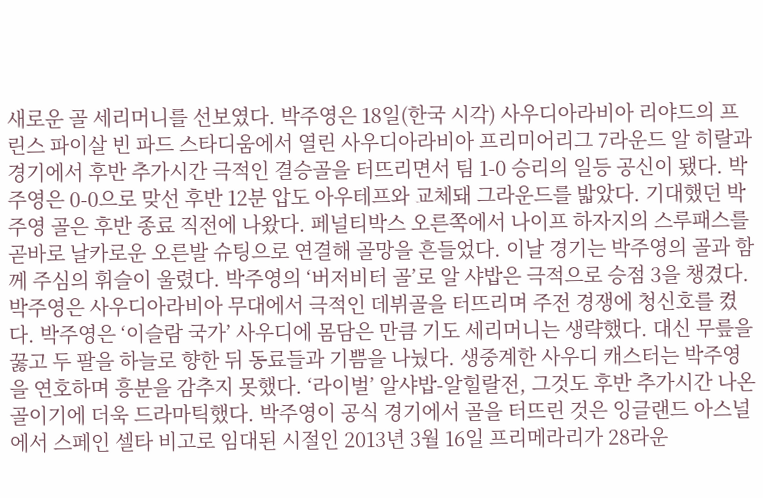새로운 골 세리머니를 선보였다. 박주영은 18일(한국 시각) 사우디아라비아 리야드의 프린스 파이살 빈 파드 스타디움에서 열린 사우디아라비아 프리미어리그 7라운드 알 히랄과 경기에서 후반 추가시간 극적인 결승골을 터뜨리면서 팀 1-0 승리의 일등 공신이 됐다. 박주영은 0-0으로 맞선 후반 12분 압도 아우테프와 교체돼 그라운드를 밟았다. 기대했던 박주영 골은 후반 종료 직전에 나왔다. 페널티박스 오른쪽에서 나이프 하자지의 스루패스를 곧바로 날카로운 오른발 슈팅으로 연결해 골망을 흔들었다. 이날 경기는 박주영의 골과 함께 주심의 휘슬이 울렸다. 박주영의 ‘버저비터 골’로 알 샤밥은 극적으로 승점 3을 챙겼다. 박주영은 사우디아라비아 무대에서 극적인 데뷔골을 터뜨리며 주전 경쟁에 청신호를 켰다. 박주영은 ‘이슬람 국가’ 사우디에 몸담은 만큼 기도 세리머니는 생략했다. 대신 무릎을 꿇고 두 팔을 하늘로 향한 뒤 동료들과 기쁨을 나눴다. 생중계한 사우디 캐스터는 박주영을 연호하며 흥분을 감추지 못했다. ‘라이벌’ 알샤밥-알힐랄전, 그것도 후반 추가시간 나온 골이기에 더욱 드라마틱했다. 박주영이 공식 경기에서 골을 터뜨린 것은 잉글랜드 아스널에서 스페인 셀타 비고로 임대된 시절인 2013년 3월 16일 프리메라리가 28라운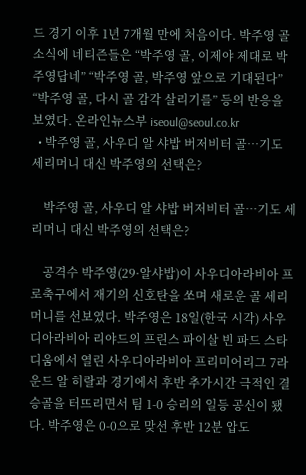드 경기 이후 1년 7개월 만에 처음이다. 박주영 골 소식에 네티즌들은 “박주영 골, 이제야 제대로 박주영답네” “박주영 골, 박주영 앞으로 기대된다” “박주영 골, 다시 골 감각 살리기를” 등의 반응을 보였다. 온라인뉴스부 iseoul@seoul.co.kr
  • 박주영 골, 사우디 알 샤밥 버저비터 골…기도 세리머니 대신 박주영의 선택은?

    박주영 골, 사우디 알 샤밥 버저비터 골…기도 세리머니 대신 박주영의 선택은?

    공격수 박주영(29·알샤밥)이 사우디아라비아 프로축구에서 재기의 신호탄을 쏘며 새로운 골 세리머니를 선보였다. 박주영은 18일(한국 시각) 사우디아라비아 리야드의 프린스 파이살 빈 파드 스타디움에서 열린 사우디아라비아 프리미어리그 7라운드 알 히랄과 경기에서 후반 추가시간 극적인 결승골을 터뜨리면서 팀 1-0 승리의 일등 공신이 됐다. 박주영은 0-0으로 맞선 후반 12분 압도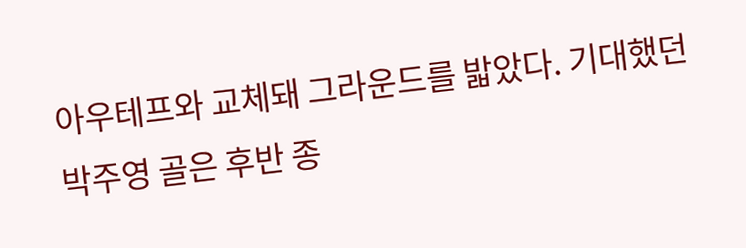아우테프와 교체돼 그라운드를 밟았다. 기대했던 박주영 골은 후반 종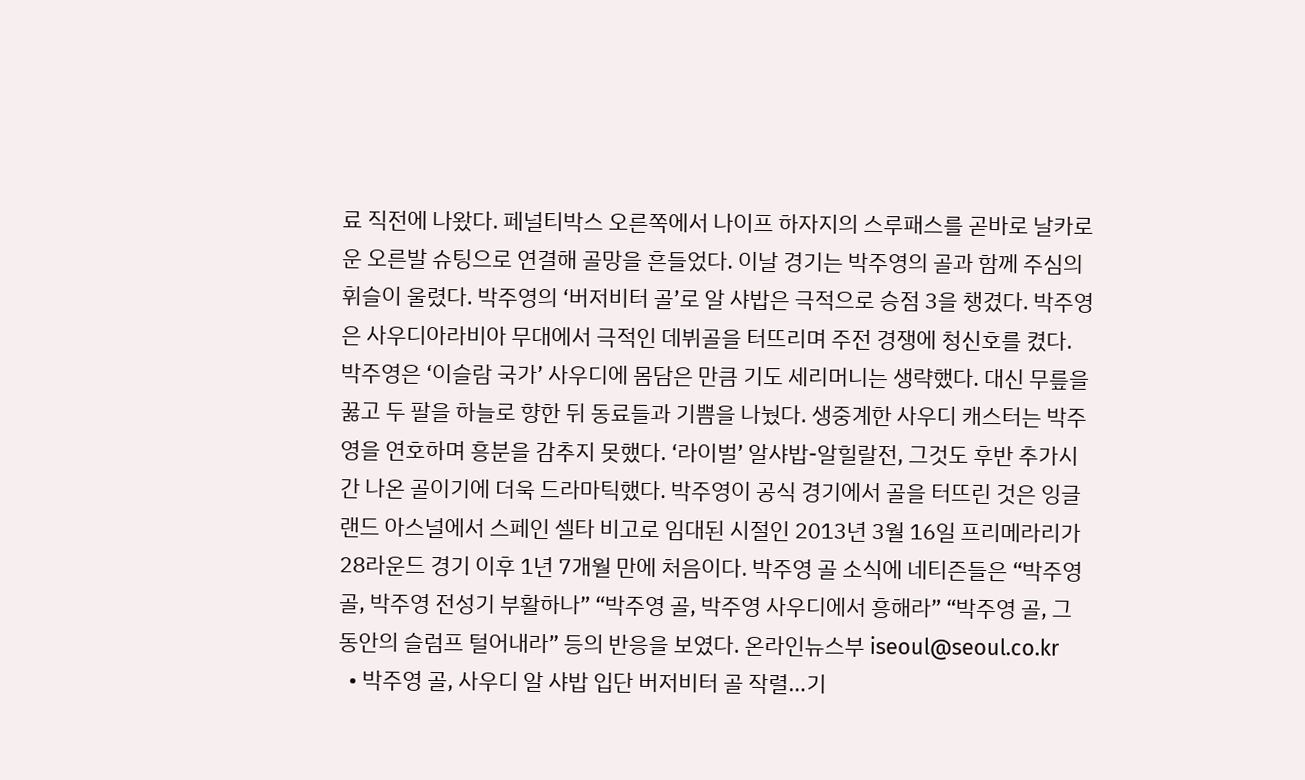료 직전에 나왔다. 페널티박스 오른쪽에서 나이프 하자지의 스루패스를 곧바로 날카로운 오른발 슈팅으로 연결해 골망을 흔들었다. 이날 경기는 박주영의 골과 함께 주심의 휘슬이 울렸다. 박주영의 ‘버저비터 골’로 알 샤밥은 극적으로 승점 3을 챙겼다. 박주영은 사우디아라비아 무대에서 극적인 데뷔골을 터뜨리며 주전 경쟁에 청신호를 켰다. 박주영은 ‘이슬람 국가’ 사우디에 몸담은 만큼 기도 세리머니는 생략했다. 대신 무릎을 꿇고 두 팔을 하늘로 향한 뒤 동료들과 기쁨을 나눴다. 생중계한 사우디 캐스터는 박주영을 연호하며 흥분을 감추지 못했다. ‘라이벌’ 알샤밥-알힐랄전, 그것도 후반 추가시간 나온 골이기에 더욱 드라마틱했다. 박주영이 공식 경기에서 골을 터뜨린 것은 잉글랜드 아스널에서 스페인 셀타 비고로 임대된 시절인 2013년 3월 16일 프리메라리가 28라운드 경기 이후 1년 7개월 만에 처음이다. 박주영 골 소식에 네티즌들은 “박주영 골, 박주영 전성기 부활하나” “박주영 골, 박주영 사우디에서 흥해라” “박주영 골, 그 동안의 슬럼프 털어내라” 등의 반응을 보였다. 온라인뉴스부 iseoul@seoul.co.kr
  • 박주영 골, 사우디 알 샤밥 입단 버저비터 골 작렬…기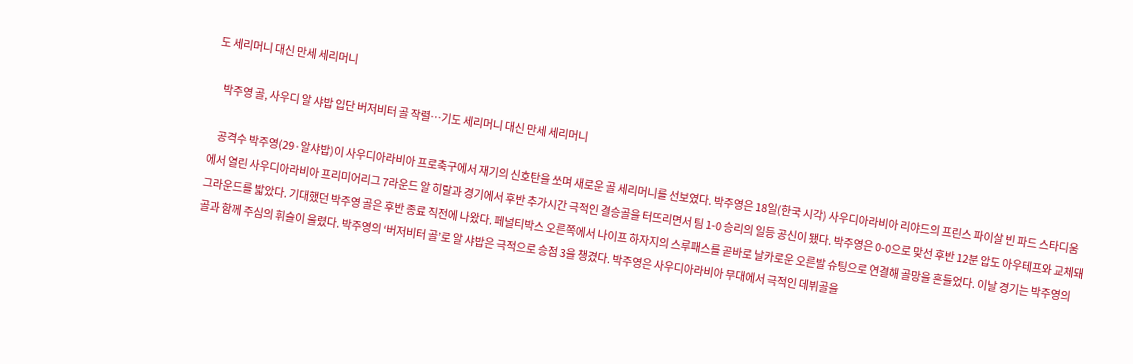도 세리머니 대신 만세 세리머니

    박주영 골, 사우디 알 샤밥 입단 버저비터 골 작렬…기도 세리머니 대신 만세 세리머니

    공격수 박주영(29·알샤밥)이 사우디아라비아 프로축구에서 재기의 신호탄을 쏘며 새로운 골 세리머니를 선보였다. 박주영은 18일(한국 시각) 사우디아라비아 리야드의 프린스 파이살 빈 파드 스타디움에서 열린 사우디아라비아 프리미어리그 7라운드 알 히랄과 경기에서 후반 추가시간 극적인 결승골을 터뜨리면서 팀 1-0 승리의 일등 공신이 됐다. 박주영은 0-0으로 맞선 후반 12분 압도 아우테프와 교체돼 그라운드를 밟았다. 기대했던 박주영 골은 후반 종료 직전에 나왔다. 페널티박스 오른쪽에서 나이프 하자지의 스루패스를 곧바로 날카로운 오른발 슈팅으로 연결해 골망을 흔들었다. 이날 경기는 박주영의 골과 함께 주심의 휘슬이 울렸다. 박주영의 ‘버저비터 골’로 알 샤밥은 극적으로 승점 3을 챙겼다. 박주영은 사우디아라비아 무대에서 극적인 데뷔골을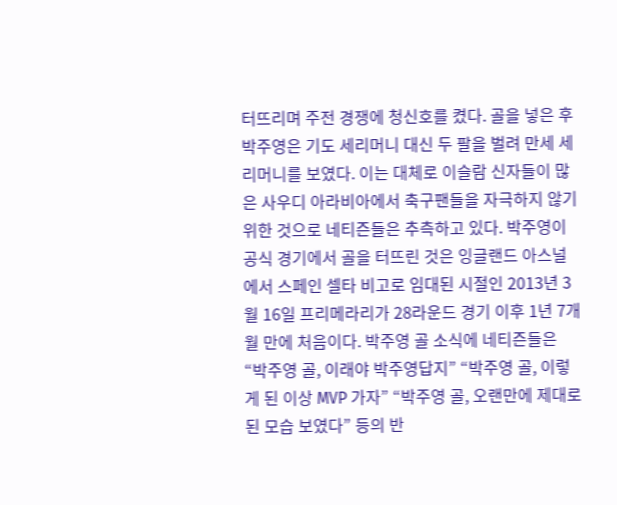터뜨리며 주전 경쟁에 청신호를 켰다. 골을 넣은 후 박주영은 기도 세리머니 대신 두 팔을 벌려 만세 세리머니를 보였다. 이는 대체로 이슬람 신자들이 많은 사우디 아라비아에서 축구팬들을 자극하지 않기 위한 것으로 네티즌들은 추측하고 있다. 박주영이 공식 경기에서 골을 터뜨린 것은 잉글랜드 아스널에서 스페인 셀타 비고로 임대된 시절인 2013년 3월 16일 프리메라리가 28라운드 경기 이후 1년 7개월 만에 처음이다. 박주영 골 소식에 네티즌들은 “박주영 골, 이래야 박주영답지” “박주영 골, 이렇게 된 이상 MVP 가자” “박주영 골, 오랜만에 제대로 된 모습 보였다” 등의 반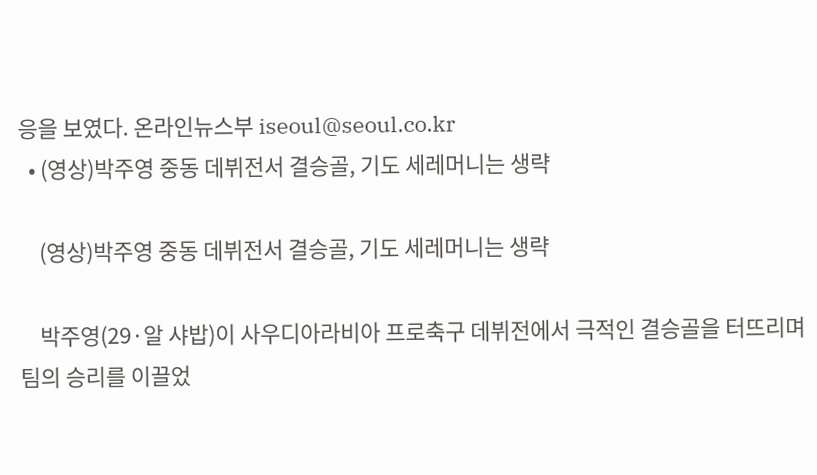응을 보였다. 온라인뉴스부 iseoul@seoul.co.kr
  • (영상)박주영 중동 데뷔전서 결승골, 기도 세레머니는 생략

    (영상)박주영 중동 데뷔전서 결승골, 기도 세레머니는 생략

    박주영(29·알 샤밥)이 사우디아라비아 프로축구 데뷔전에서 극적인 결승골을 터뜨리며 팀의 승리를 이끌었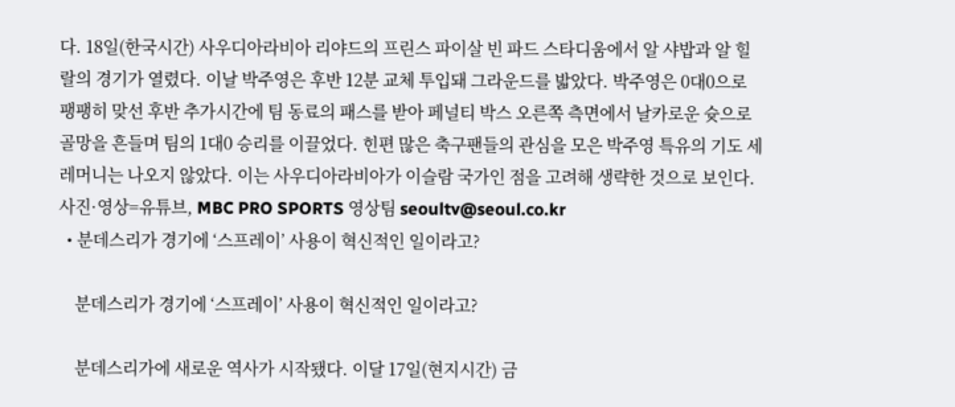다. 18일(한국시간) 사우디아라비아 리야드의 프린스 파이살 빈 파드 스타디움에서 알 샤밥과 알 힐랄의 경기가 열렸다. 이날 박주영은 후반 12분 교체 투입돼 그라운드를 밟았다. 박주영은 0대0으로 팽팽히 맞선 후반 추가시간에 팀 동료의 패스를 받아 페널티 박스 오른쪽 측면에서 날카로운 슛으로 골망을 흔들며 팀의 1대0 승리를 이끌었다. 힌편 많은 축구팬들의 관심을 모은 박주영 특유의 기도 세레머니는 나오지 않았다. 이는 사우디아라비아가 이슬람 국가인 점을 고려해 생략한 것으로 보인다. 사진·영상=유튜브, MBC PRO SPORTS 영상팀 seoultv@seoul.co.kr
  • 분데스리가 경기에 ‘스프레이’ 사용이 혁신적인 일이라고?

    분데스리가 경기에 ‘스프레이’ 사용이 혁신적인 일이라고?

    분데스리가에 새로운 역사가 시작됐다. 이달 17일(현지시간) 금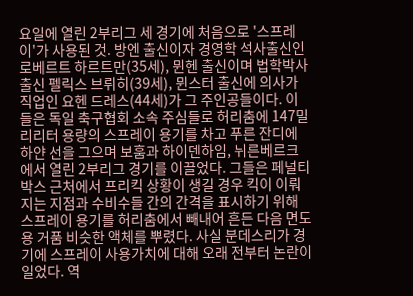요일에 열린 2부리그 세 경기에 처음으로 '스프레이'가 사용된 것. 방엔 출신이자 경영학 석사출신인 로베르트 하르트만(35세), 뮌헨 출신이며 법학박사 출신 펠릭스 브뤼히(39세), 뮌스터 출신에 의사가 직업인 요헨 드레스(44세)가 그 주인공들이다. 이들은 독일 축구협회 소속 주심들로 허리춤에 147밀리리터 용량의 스프레이 용기를 차고 푸른 잔디에 하얀 선을 그으며 보훔과 하이덴하임, 뉘른베르크에서 열린 2부리그 경기를 이끌었다. 그들은 페널티박스 근처에서 프리킥 상황이 생길 경우 킥이 이뤄지는 지점과 수비수들 간의 간격을 표시하기 위해 스프레이 용기를 허리춤에서 빼내어 흔든 다음 면도용 거품 비슷한 액체를 뿌렸다. 사실 분데스리가 경기에 스프레이 사용가치에 대해 오래 전부터 논란이 일었다. 역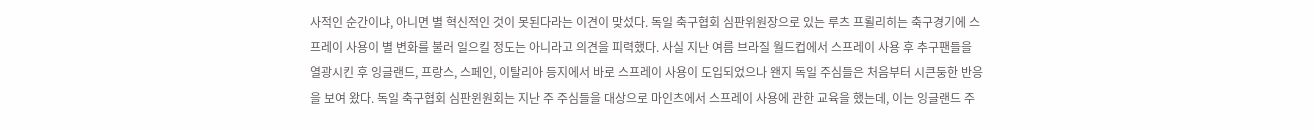사적인 순간이냐, 아니면 별 혁신적인 것이 못된다라는 이견이 맞섰다. 독일 축구협회 심판위원장으로 있는 루츠 프뢸리히는 축구경기에 스프레이 사용이 별 변화를 불러 일으킬 정도는 아니라고 의견을 피력했다. 사실 지난 여름 브라질 월드컵에서 스프레이 사용 후 추구팬들을 열광시킨 후 잉글랜드, 프랑스, 스페인, 이탈리아 등지에서 바로 스프레이 사용이 도입되었으나 왠지 독일 주심들은 처음부터 시큰둥한 반응을 보여 왔다. 독일 축구협회 심판윈원회는 지난 주 주심들을 대상으로 마인츠에서 스프레이 사용에 관한 교육을 했는데, 이는 잉글랜드 주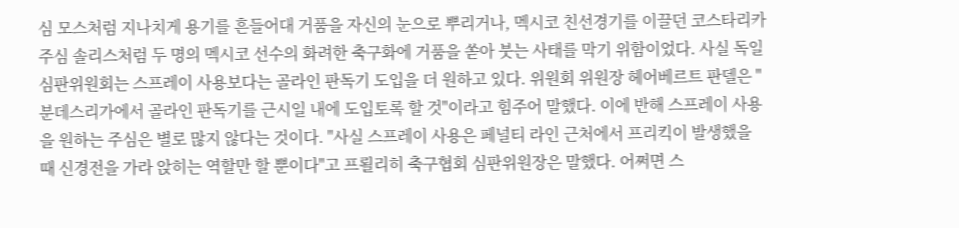심 모스처럼 지나치게 용기를 흔들어대 거품을 자신의 눈으로 뿌리거나, 멕시코 친선경기를 이끌던 코스타리카 주심 솔리스처럼 두 명의 멕시코 선수의 화려한 축구화에 거품을 쏟아 붓는 사태를 막기 위함이었다. 사실 독일 심판위원회는 스프레이 사용보다는 골라인 판독기 도입을 더 원하고 있다. 위원회 위원장 헤어베르트 판델은 "분데스리가에서 골라인 판독기를 근시일 내에 도입토록 할 것"이라고 힘주어 말했다. 이에 반해 스프레이 사용을 원하는 주심은 별로 많지 않다는 것이다. "사실 스프레이 사용은 페널티 라인 근처에서 프리킥이 발생했을 때 신경전을 가라 앉히는 역할만 할 뿐이다"고 프뢸리히 축구협회 심판위원장은 말했다. 어쩌면 스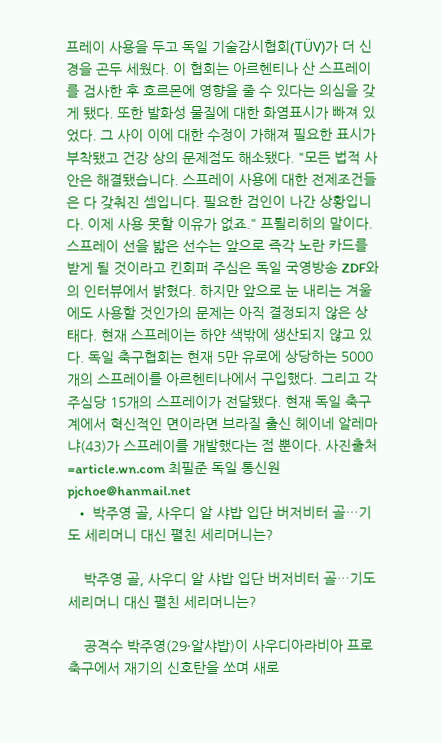프레이 사용을 두고 독일 기술감시협회(TÜV)가 더 신경을 곤두 세웠다. 이 협회는 아르헨티나 산 스프레이를 검사한 후 호르몬에 영향을 줄 수 있다는 의심을 갖게 됐다. 또한 발화성 물질에 대한 화염표시가 빠져 있었다. 그 사이 이에 대한 수정이 가해져 필요한 표시가 부착됐고 건강 상의 문제점도 해소됐다. "모든 법적 사안은 해결됐습니다. 스프레이 사용에 대한 전제조건들은 다 갖춰진 셈입니다. 필요한 검인이 나간 상황입니다. 이제 사용 못할 이유가 없죠." 프뢸리히의 말이다. 스프레이 선을 밟은 선수는 앞으로 즉각 노란 카드를 받게 될 것이라고 킨회퍼 주심은 독일 국영방송 ZDF와의 인터뷰에서 밝혔다. 하지만 앞으로 눈 내리는 겨울에도 사용할 것인가의 문제는 아직 결정되지 않은 상태다. 현재 스프레이는 하얀 색밖에 생산되지 않고 있다. 독일 축구협회는 현재 5만 유로에 상당하는 5000 개의 스프레이를 아르헨티나에서 구입했다. 그리고 각 주심당 15개의 스프레이가 전달됐다. 현재 독일 축구계에서 혁신적인 면이라면 브라질 출신 헤이네 알레마냐(43)가 스프레이를 개발했다는 점 뿐이다. 사진출처=article.wn.com 최필준 독일 통신원 pjchoe@hanmail.net
  • 박주영 골, 사우디 알 샤밥 입단 버저비터 골…기도 세리머니 대신 펼친 세리머니는?

    박주영 골, 사우디 알 샤밥 입단 버저비터 골…기도 세리머니 대신 펼친 세리머니는?

    공격수 박주영(29·알샤밥)이 사우디아라비아 프로축구에서 재기의 신호탄을 쏘며 새로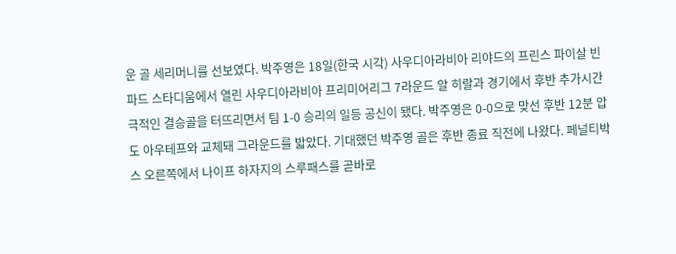운 골 세리머니를 선보였다. 박주영은 18일(한국 시각) 사우디아라비아 리야드의 프린스 파이살 빈 파드 스타디움에서 열린 사우디아라비아 프리미어리그 7라운드 알 히랄과 경기에서 후반 추가시간 극적인 결승골을 터뜨리면서 팀 1-0 승리의 일등 공신이 됐다. 박주영은 0-0으로 맞선 후반 12분 압도 아우테프와 교체돼 그라운드를 밟았다. 기대했던 박주영 골은 후반 종료 직전에 나왔다. 페널티박스 오른쪽에서 나이프 하자지의 스루패스를 곧바로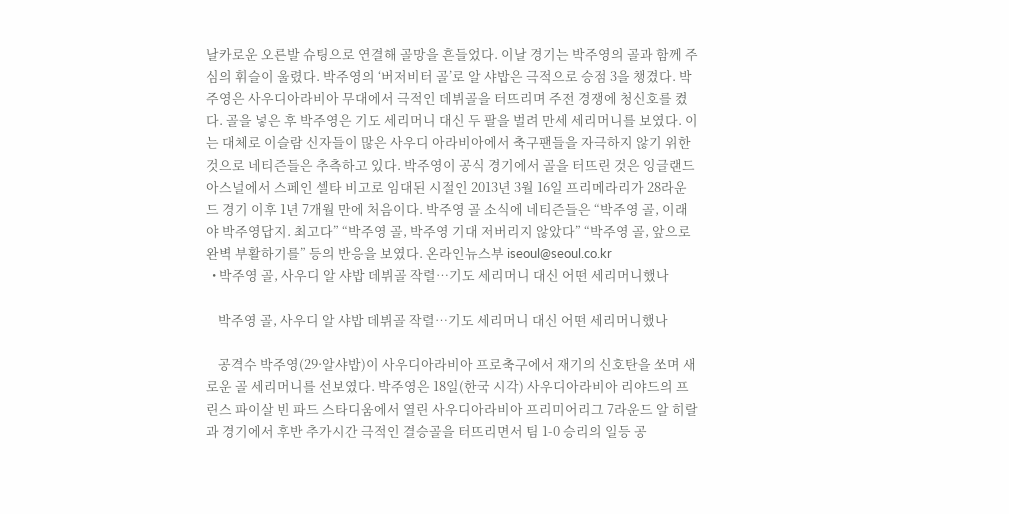날카로운 오른발 슈팅으로 연결해 골망을 흔들었다. 이날 경기는 박주영의 골과 함께 주심의 휘슬이 울렸다. 박주영의 ‘버저비터 골’로 알 샤밥은 극적으로 승점 3을 챙겼다. 박주영은 사우디아라비아 무대에서 극적인 데뷔골을 터뜨리며 주전 경쟁에 청신호를 켰다. 골을 넣은 후 박주영은 기도 세리머니 대신 두 팔을 벌려 만세 세리머니를 보였다. 이는 대체로 이슬람 신자들이 많은 사우디 아라비아에서 축구팬들을 자극하지 않기 위한 것으로 네티즌들은 추측하고 있다. 박주영이 공식 경기에서 골을 터뜨린 것은 잉글랜드 아스널에서 스페인 셀타 비고로 임대된 시절인 2013년 3월 16일 프리메라리가 28라운드 경기 이후 1년 7개월 만에 처음이다. 박주영 골 소식에 네티즌들은 “박주영 골, 이래야 박주영답지. 최고다” “박주영 골, 박주영 기대 저버리지 않았다” “박주영 골, 앞으로 완벽 부활하기를” 등의 반응을 보였다. 온라인뉴스부 iseoul@seoul.co.kr
  • 박주영 골, 사우디 알 샤밥 데뷔골 작렬…기도 세리머니 대신 어떤 세리머니했나

    박주영 골, 사우디 알 샤밥 데뷔골 작렬…기도 세리머니 대신 어떤 세리머니했나

    공격수 박주영(29·알샤밥)이 사우디아라비아 프로축구에서 재기의 신호탄을 쏘며 새로운 골 세리머니를 선보였다. 박주영은 18일(한국 시각) 사우디아라비아 리야드의 프린스 파이살 빈 파드 스타디움에서 열린 사우디아라비아 프리미어리그 7라운드 알 히랄과 경기에서 후반 추가시간 극적인 결승골을 터뜨리면서 팀 1-0 승리의 일등 공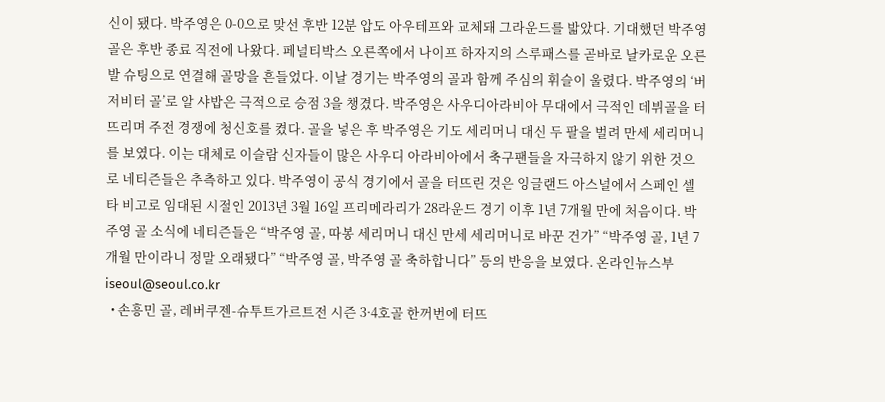신이 됐다. 박주영은 0-0으로 맞선 후반 12분 압도 아우테프와 교체돼 그라운드를 밟았다. 기대했던 박주영 골은 후반 종료 직전에 나왔다. 페널티박스 오른쪽에서 나이프 하자지의 스루패스를 곧바로 날카로운 오른발 슈팅으로 연결해 골망을 흔들었다. 이날 경기는 박주영의 골과 함께 주심의 휘슬이 울렸다. 박주영의 ‘버저비터 골’로 알 샤밥은 극적으로 승점 3을 챙겼다. 박주영은 사우디아라비아 무대에서 극적인 데뷔골을 터뜨리며 주전 경쟁에 청신호를 켰다. 골을 넣은 후 박주영은 기도 세리머니 대신 두 팔을 벌려 만세 세리머니를 보였다. 이는 대체로 이슬람 신자들이 많은 사우디 아라비아에서 축구팬들을 자극하지 않기 위한 것으로 네티즌들은 추측하고 있다. 박주영이 공식 경기에서 골을 터뜨린 것은 잉글랜드 아스널에서 스페인 셀타 비고로 임대된 시절인 2013년 3월 16일 프리메라리가 28라운드 경기 이후 1년 7개월 만에 처음이다. 박주영 골 소식에 네티즌들은 “박주영 골, 따봉 세리머니 대신 만세 세리머니로 바꾼 건가” “박주영 골, 1년 7개월 만이라니 정말 오래됐다” “박주영 골, 박주영 골 축하합니다” 등의 반응을 보였다. 온라인뉴스부 iseoul@seoul.co.kr
  • 손흥민 골, 레버쿠젠-슈투트가르트전 시즌 3·4호골 한꺼번에 터뜨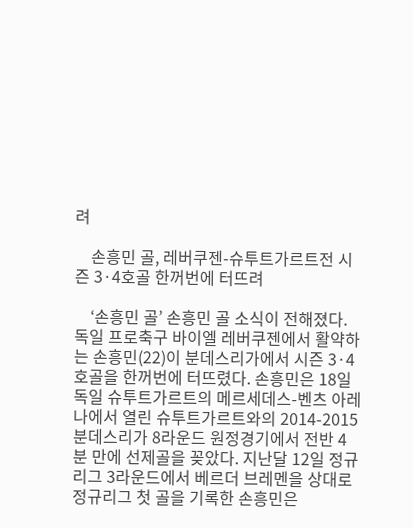려

    손흥민 골, 레버쿠젠-슈투트가르트전 시즌 3·4호골 한꺼번에 터뜨려

    ‘손흥민 골’ 손흥민 골 소식이 전해졌다. 독일 프로축구 바이엘 레버쿠젠에서 활약하는 손흥민(22)이 분데스리가에서 시즌 3·4호골을 한꺼번에 터뜨렸다. 손흥민은 18일 독일 슈투트가르트의 메르세데스-벤츠 아레나에서 열린 슈투트가르트와의 2014-2015 분데스리가 8라운드 원정경기에서 전반 4분 만에 선제골을 꽂았다. 지난달 12일 정규리그 3라운드에서 베르더 브레멘을 상대로 정규리그 첫 골을 기록한 손흥민은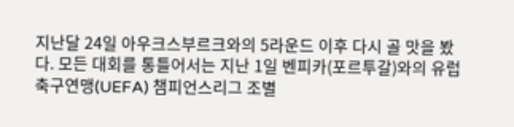지난달 24일 아우크스부르크와의 5라운드 이후 다시 골 맛을 봤다. 모든 대회를 통틀어서는 지난 1일 벤피카(포르투갈)와의 유럽축구연맹(UEFA) 챔피언스리그 조별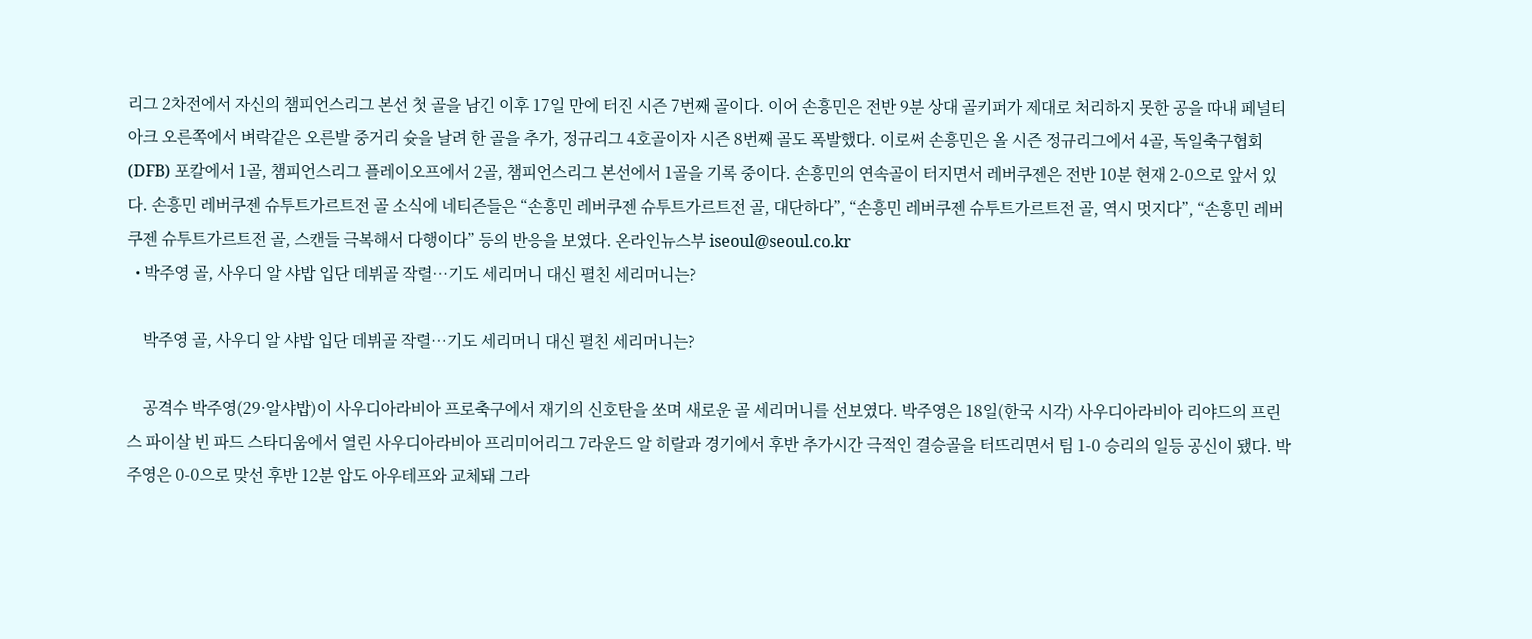리그 2차전에서 자신의 챔피언스리그 본선 첫 골을 남긴 이후 17일 만에 터진 시즌 7번째 골이다. 이어 손흥민은 전반 9분 상대 골키퍼가 제대로 처리하지 못한 공을 따내 페널티아크 오른쪽에서 벼락같은 오른발 중거리 슛을 날려 한 골을 추가, 정규리그 4호골이자 시즌 8번째 골도 폭발했다. 이로써 손흥민은 올 시즌 정규리그에서 4골, 독일축구협회(DFB) 포칼에서 1골, 챔피언스리그 플레이오프에서 2골, 챔피언스리그 본선에서 1골을 기록 중이다. 손흥민의 연속골이 터지면서 레버쿠젠은 전반 10분 현재 2-0으로 앞서 있다. 손흥민 레버쿠젠 슈투트가르트전 골 소식에 네티즌들은 “손흥민 레버쿠젠 슈투트가르트전 골, 대단하다”, “손흥민 레버쿠젠 슈투트가르트전 골, 역시 멋지다”, “손흥민 레버쿠젠 슈투트가르트전 골, 스캔들 극복해서 다행이다” 등의 반응을 보였다. 온라인뉴스부 iseoul@seoul.co.kr
  • 박주영 골, 사우디 알 샤밥 입단 데뷔골 작렬…기도 세리머니 대신 펼친 세리머니는?

    박주영 골, 사우디 알 샤밥 입단 데뷔골 작렬…기도 세리머니 대신 펼친 세리머니는?

    공격수 박주영(29·알샤밥)이 사우디아라비아 프로축구에서 재기의 신호탄을 쏘며 새로운 골 세리머니를 선보였다. 박주영은 18일(한국 시각) 사우디아라비아 리야드의 프린스 파이살 빈 파드 스타디움에서 열린 사우디아라비아 프리미어리그 7라운드 알 히랄과 경기에서 후반 추가시간 극적인 결승골을 터뜨리면서 팀 1-0 승리의 일등 공신이 됐다. 박주영은 0-0으로 맞선 후반 12분 압도 아우테프와 교체돼 그라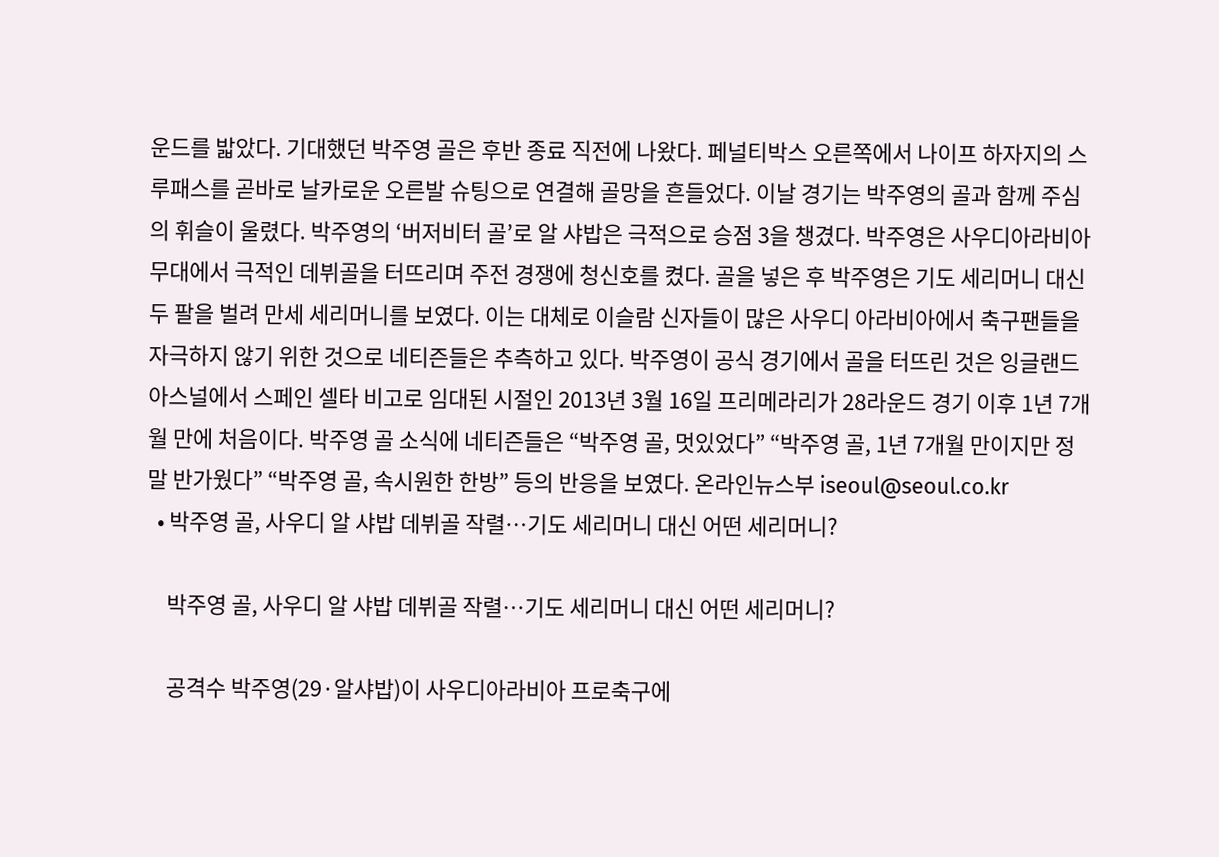운드를 밟았다. 기대했던 박주영 골은 후반 종료 직전에 나왔다. 페널티박스 오른쪽에서 나이프 하자지의 스루패스를 곧바로 날카로운 오른발 슈팅으로 연결해 골망을 흔들었다. 이날 경기는 박주영의 골과 함께 주심의 휘슬이 울렸다. 박주영의 ‘버저비터 골’로 알 샤밥은 극적으로 승점 3을 챙겼다. 박주영은 사우디아라비아 무대에서 극적인 데뷔골을 터뜨리며 주전 경쟁에 청신호를 켰다. 골을 넣은 후 박주영은 기도 세리머니 대신 두 팔을 벌려 만세 세리머니를 보였다. 이는 대체로 이슬람 신자들이 많은 사우디 아라비아에서 축구팬들을 자극하지 않기 위한 것으로 네티즌들은 추측하고 있다. 박주영이 공식 경기에서 골을 터뜨린 것은 잉글랜드 아스널에서 스페인 셀타 비고로 임대된 시절인 2013년 3월 16일 프리메라리가 28라운드 경기 이후 1년 7개월 만에 처음이다. 박주영 골 소식에 네티즌들은 “박주영 골, 멋있었다” “박주영 골, 1년 7개월 만이지만 정말 반가웠다” “박주영 골, 속시원한 한방” 등의 반응을 보였다. 온라인뉴스부 iseoul@seoul.co.kr
  • 박주영 골, 사우디 알 샤밥 데뷔골 작렬…기도 세리머니 대신 어떤 세리머니?

    박주영 골, 사우디 알 샤밥 데뷔골 작렬…기도 세리머니 대신 어떤 세리머니?

    공격수 박주영(29·알샤밥)이 사우디아라비아 프로축구에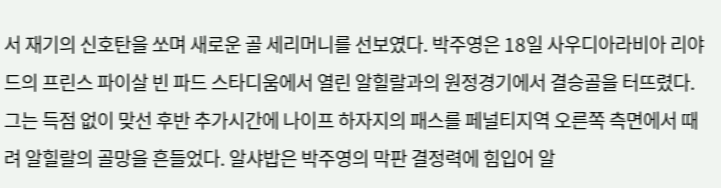서 재기의 신호탄을 쏘며 새로운 골 세리머니를 선보였다. 박주영은 18일 사우디아라비아 리야드의 프린스 파이살 빈 파드 스타디움에서 열린 알힐랄과의 원정경기에서 결승골을 터뜨렸다. 그는 득점 없이 맞선 후반 추가시간에 나이프 하자지의 패스를 페널티지역 오른쪽 측면에서 때려 알힐랄의 골망을 흔들었다. 알샤밥은 박주영의 막판 결정력에 힘입어 알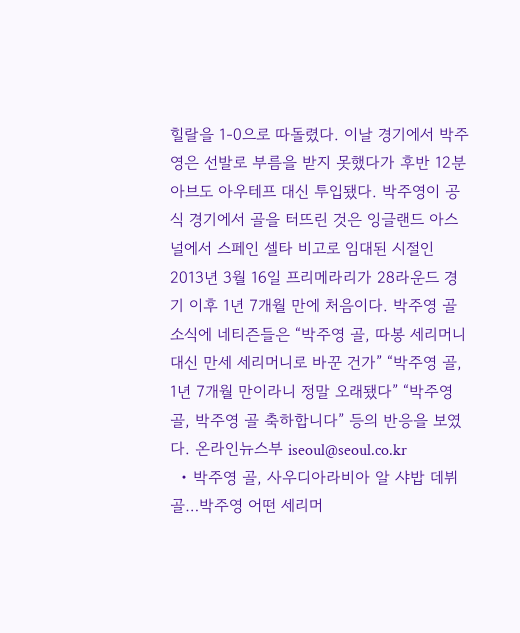힐랄을 1-0으로 따돌렸다. 이날 경기에서 박주영은 선발로 부름을 받지 못했다가 후반 12분 아브도 아우테프 대신 투입됐다. 박주영이 공식 경기에서 골을 터뜨린 것은 잉글랜드 아스널에서 스페인 셀타 비고로 임대된 시절인 2013년 3월 16일 프리메라리가 28라운드 경기 이후 1년 7개월 만에 처음이다. 박주영 골 소식에 네티즌들은 “박주영 골, 따봉 세리머니 대신 만세 세리머니로 바꾼 건가” “박주영 골, 1년 7개월 만이라니 정말 오래됐다” “박주영 골, 박주영 골 축하합니다” 등의 반응을 보였다. 온라인뉴스부 iseoul@seoul.co.kr
  • 박주영 골, 사우디아라비아 알 샤밥 데뷔골…박주영 어떤 세리머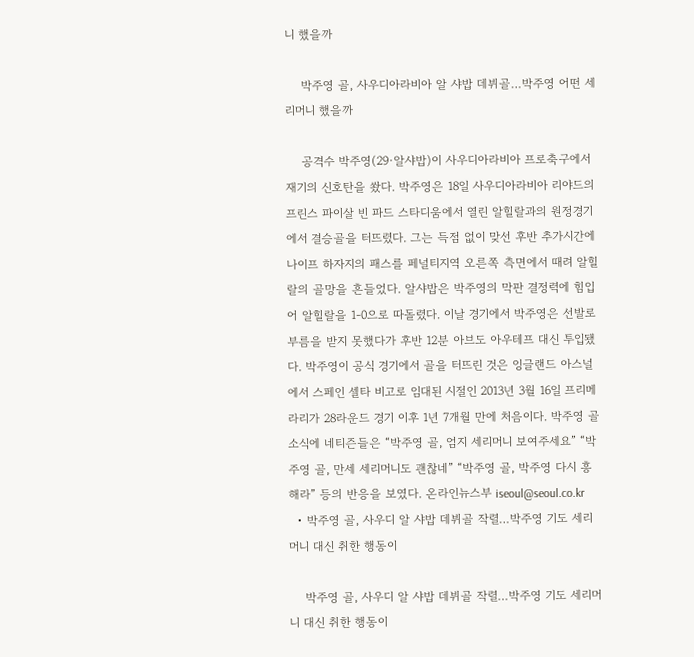니 했을까

    박주영 골, 사우디아라비아 알 샤밥 데뷔골…박주영 어떤 세리머니 했을까

    공격수 박주영(29·알샤밥)이 사우디아라비아 프로축구에서 재기의 신호탄을 쐈다. 박주영은 18일 사우디아라비아 리야드의 프린스 파이살 빈 파드 스타디움에서 열린 알힐랄과의 원정경기에서 결승골을 터뜨렸다. 그는 득점 없이 맞선 후반 추가시간에 나이프 하자지의 패스를 페널티지역 오른쪽 측면에서 때려 알힐랄의 골망을 흔들었다. 알샤밥은 박주영의 막판 결정력에 힘입어 알힐랄을 1-0으로 따돌렸다. 이날 경기에서 박주영은 선발로 부름을 받지 못했다가 후반 12분 아브도 아우테프 대신 투입됐다. 박주영이 공식 경기에서 골을 터뜨린 것은 잉글랜드 아스널에서 스페인 셀타 비고로 임대된 시절인 2013년 3월 16일 프리메라리가 28라운드 경기 이후 1년 7개월 만에 처음이다. 박주영 골 소식에 네티즌들은 “박주영 골, 엄지 세리머니 보여주세요” “박주영 골, 만세 세리머니도 괜찮네” “박주영 골, 박주영 다시 흥해라” 등의 반응을 보였다. 온라인뉴스부 iseoul@seoul.co.kr
  • 박주영 골, 사우디 알 샤밥 데뷔골 작렬…박주영 기도 세리머니 대신 취한 행동이

    박주영 골, 사우디 알 샤밥 데뷔골 작렬…박주영 기도 세리머니 대신 취한 행동이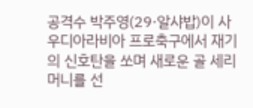공격수 박주영(29·알샤밥)이 사우디아라비아 프로축구에서 재기의 신호탄을 쏘며 새로운 골 세리머니를 선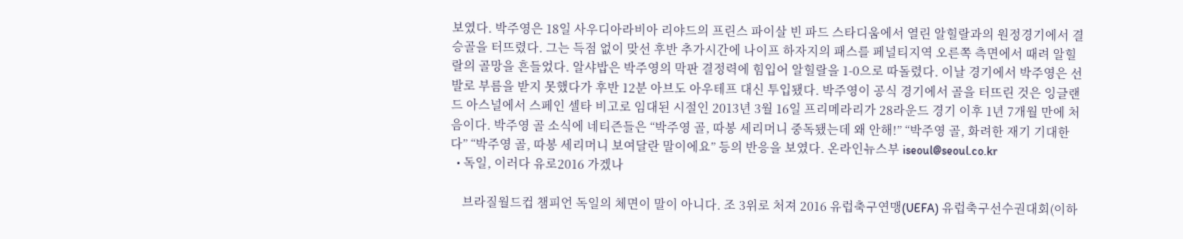보였다. 박주영은 18일 사우디아라비아 리야드의 프린스 파이살 빈 파드 스타디움에서 열린 알힐랄과의 원정경기에서 결승골을 터뜨렸다. 그는 득점 없이 맞선 후반 추가시간에 나이프 하자지의 패스를 페널티지역 오른쪽 측면에서 때려 알힐랄의 골망을 흔들었다. 알샤밥은 박주영의 막판 결정력에 힘입어 알힐랄을 1-0으로 따돌렸다. 이날 경기에서 박주영은 선발로 부름을 받지 못했다가 후반 12분 아브도 아우테프 대신 투입됐다. 박주영이 공식 경기에서 골을 터뜨린 것은 잉글랜드 아스널에서 스페인 셀타 비고로 임대된 시절인 2013년 3월 16일 프리메라리가 28라운드 경기 이후 1년 7개월 만에 처음이다. 박주영 골 소식에 네티즌들은 “박주영 골, 따봉 세리머니 중독됐는데 왜 안해!” “박주영 골, 화려한 재기 기대한다” “박주영 골, 따봉 세리머니 보여달란 말이에요” 등의 반응을 보였다. 온라인뉴스부 iseoul@seoul.co.kr
  • 독일, 이러다 유로2016 가겠나

    브라질월드컵 챔피언 독일의 체면이 말이 아니다. 조 3위로 처져 2016 유럽축구연맹(UEFA) 유럽축구선수권대회(이하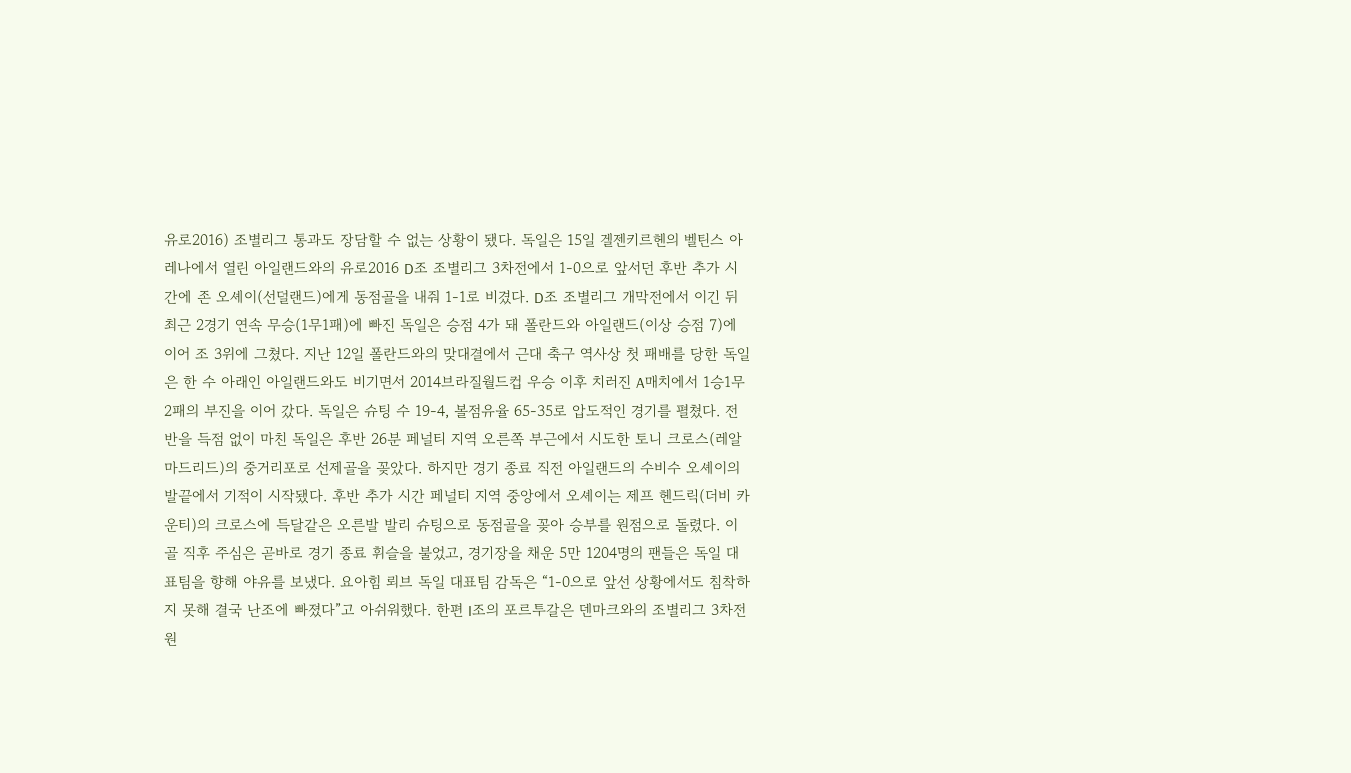유로2016) 조별리그 통과도 장담할 수 없는 상황이 됐다. 독일은 15일 겔젠키르헨의 벨틴스 아레나에서 열린 아일랜드와의 유로2016 D조 조별리그 3차전에서 1-0으로 앞서던 후반 추가 시간에 존 오셰이(선덜랜드)에게 동점골을 내줘 1-1로 비겼다. D조 조별리그 개막전에서 이긴 뒤 최근 2경기 연속 무승(1무1패)에 빠진 독일은 승점 4가 돼 폴란드와 아일랜드(이상 승점 7)에 이어 조 3위에 그쳤다. 지난 12일 폴란드와의 맞대결에서 근대 축구 역사상 첫 패배를 당한 독일은 한 수 아래인 아일랜드와도 비기면서 2014브라질월드컵 우승 이후 치러진 A매치에서 1승1무2패의 부진을 이어 갔다. 독일은 슈팅 수 19-4, 볼점유율 65-35로 압도적인 경기를 펼쳤다. 전반을 득점 없이 마친 독일은 후반 26분 페널티 지역 오른쪽 부근에서 시도한 토니 크로스(레알 마드리드)의 중거리포로 선제골을 꽂았다. 하지만 경기 종료 직전 아일랜드의 수비수 오셰이의 발끝에서 기적이 시작됐다. 후반 추가 시간 페널티 지역 중앙에서 오셰이는 제프 헨드릭(더비 카운티)의 크로스에 득달같은 오른발 발리 슈팅으로 동점골을 꽂아 승부를 원점으로 돌렸다. 이 골 직후 주심은 곧바로 경기 종료 휘슬을 불었고, 경기장을 채운 5만 1204명의 팬들은 독일 대표팀을 향해 야유를 보냈다. 요아힘 뢰브 독일 대표팀 감독은 “1-0으로 앞선 상황에서도 침착하지 못해 결국 난조에 빠졌다”고 아쉬워했다. 한편 I조의 포르투갈은 덴마크와의 조별리그 3차전 원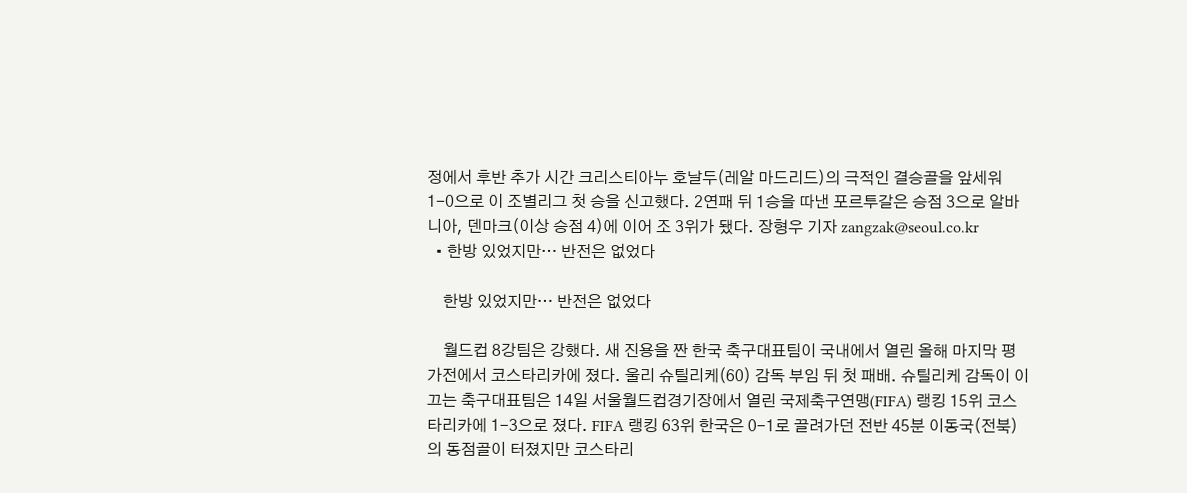정에서 후반 추가 시간 크리스티아누 호날두(레알 마드리드)의 극적인 결승골을 앞세워 1-0으로 이 조별리그 첫 승을 신고했다. 2연패 뒤 1승을 따낸 포르투갈은 승점 3으로 알바니아, 덴마크(이상 승점 4)에 이어 조 3위가 됐다. 장형우 기자 zangzak@seoul.co.kr
  • 한방 있었지만… 반전은 없었다

    한방 있었지만… 반전은 없었다

    월드컵 8강팀은 강했다. 새 진용을 짠 한국 축구대표팀이 국내에서 열린 올해 마지막 평가전에서 코스타리카에 졌다. 울리 슈틸리케(60) 감독 부임 뒤 첫 패배. 슈틸리케 감독이 이끄는 축구대표팀은 14일 서울월드컵경기장에서 열린 국제축구연맹(FIFA) 랭킹 15위 코스타리카에 1-3으로 졌다. FIFA 랭킹 63위 한국은 0-1로 끌려가던 전반 45분 이동국(전북)의 동점골이 터졌지만 코스타리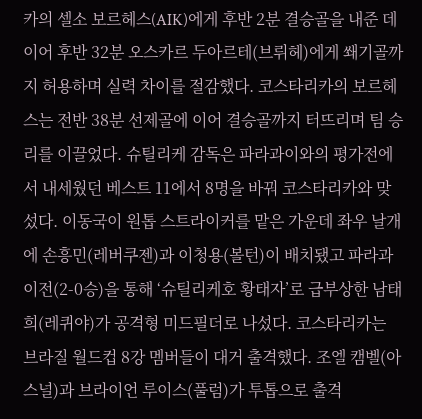카의 셀소 보르헤스(AIK)에게 후반 2분 결승골을 내준 데 이어 후반 32분 오스카르 두아르테(브뤼헤)에게 쐐기골까지 허용하며 실력 차이를 절감했다. 코스타리카의 보르헤스는 전반 38분 선제골에 이어 결승골까지 터뜨리며 팀 승리를 이끌었다. 슈틸리케 감독은 파라과이와의 평가전에서 내세웠던 베스트 11에서 8명을 바꿔 코스타리카와 맞섰다. 이동국이 원톱 스트라이커를 맡은 가운데 좌우 날개에 손흥민(레버쿠젠)과 이청용(볼턴)이 배치됐고 파라과이전(2-0승)을 통해 ‘슈틸리케호 황태자’로 급부상한 남태희(레퀴야)가 공격형 미드필더로 나섰다. 코스타리카는 브라질 월드컵 8강 멤버들이 대거 출격했다. 조엘 캠벨(아스널)과 브라이언 루이스(풀럼)가 투톱으로 출격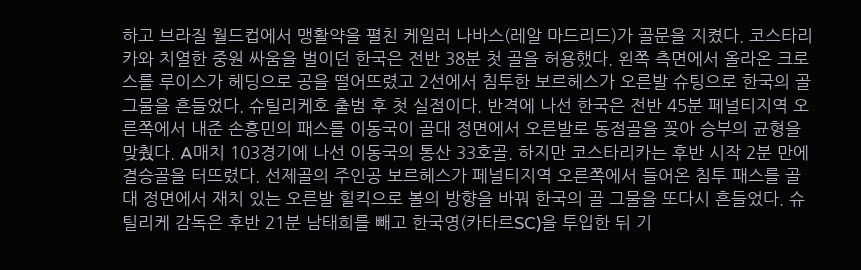하고 브라질 월드컵에서 맹활약을 펼친 케일러 나바스(레알 마드리드)가 골문을 지켰다. 코스타리카와 치열한 중원 싸움을 벌이던 한국은 전반 38분 첫 골을 허용했다. 왼쪽 측면에서 올라온 크로스를 루이스가 헤딩으로 공을 떨어뜨렸고 2선에서 침투한 보르헤스가 오른발 슈팅으로 한국의 골 그물을 흔들었다. 슈틸리케호 출범 후 첫 실점이다. 반격에 나선 한국은 전반 45분 페널티지역 오른쪽에서 내준 손흥민의 패스를 이동국이 골대 정면에서 오른발로 동점골을 꽂아 승부의 균형을 맞췄다. A매치 103경기에 나선 이동국의 통산 33호골. 하지만 코스타리카는 후반 시작 2분 만에 결승골을 터뜨렸다. 선제골의 주인공 보르헤스가 페널티지역 오른쪽에서 들어온 침투 패스를 골대 정면에서 재치 있는 오른발 힐킥으로 볼의 방향을 바꿔 한국의 골 그물을 또다시 흔들었다. 슈틸리케 감독은 후반 21분 남태희를 빼고 한국영(카타르SC)을 투입한 뒤 기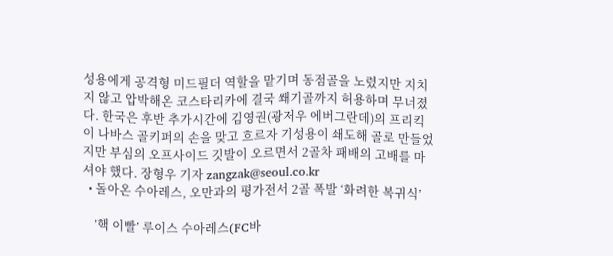성용에게 공격형 미드필더 역할을 맡기며 동점골을 노렸지만 지치지 않고 압박해온 코스타리카에 결국 쐐기골까지 허용하며 무너졌다. 한국은 후반 추가시간에 김영권(광저우 에버그란데)의 프리킥이 나바스 골키퍼의 손을 맞고 흐르자 기성용이 쇄도해 골로 만들었지만 부심의 오프사이드 깃발이 오르면서 2골차 패배의 고배를 마셔야 했다. 장형우 기자 zangzak@seoul.co.kr
  • 돌아온 수아레스, 오만과의 평가전서 2골 폭발 ‘화려한 복귀식’

    ’핵 이빨’ 루이스 수아레스(FC바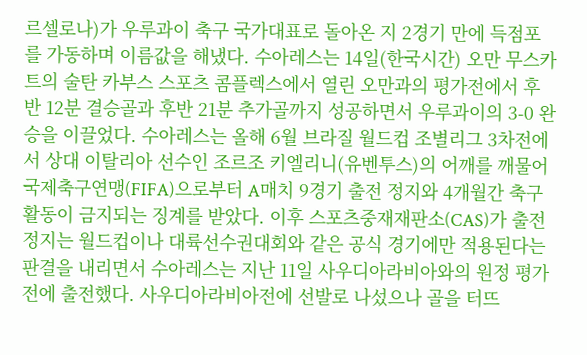르셀로나)가 우루과이 축구 국가대표로 돌아온 지 2경기 만에 득점포를 가동하며 이름값을 해냈다. 수아레스는 14일(한국시간) 오만 무스카트의 술탄 카부스 스포츠 콤플렉스에서 열린 오만과의 평가전에서 후반 12분 결승골과 후반 21분 추가골까지 성공하면서 우루과이의 3-0 완승을 이끌었다. 수아레스는 올해 6월 브라질 월드컵 조별리그 3차전에서 상대 이탈리아 선수인 조르조 키엘리니(유벤투스)의 어깨를 깨물어 국제축구연맹(FIFA)으로부터 A매치 9경기 출전 정지와 4개월간 축구 활동이 금지되는 징계를 받았다. 이후 스포츠중재재판소(CAS)가 출전 정지는 월드컵이나 대륙선수권대회와 같은 공식 경기에만 적용된다는 판결을 내리면서 수아레스는 지난 11일 사우디아라비아와의 원정 평가전에 출전했다. 사우디아라비아전에 선발로 나섰으나 골을 터뜨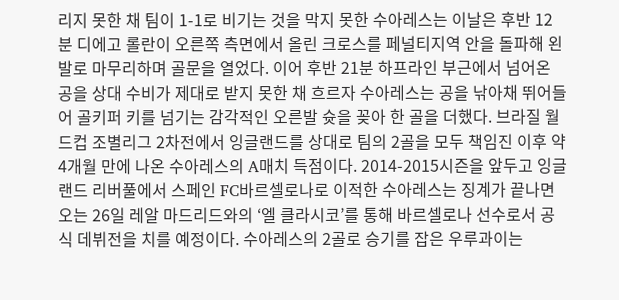리지 못한 채 팀이 1-1로 비기는 것을 막지 못한 수아레스는 이날은 후반 12분 디에고 롤란이 오른쪽 측면에서 올린 크로스를 페널티지역 안을 돌파해 왼발로 마무리하며 골문을 열었다. 이어 후반 21분 하프라인 부근에서 넘어온 공을 상대 수비가 제대로 받지 못한 채 흐르자 수아레스는 공을 낚아채 뛰어들어 골키퍼 키를 넘기는 감각적인 오른발 슛을 꽂아 한 골을 더했다. 브라질 월드컵 조별리그 2차전에서 잉글랜드를 상대로 팀의 2골을 모두 책임진 이후 약 4개월 만에 나온 수아레스의 A매치 득점이다. 2014-2015시즌을 앞두고 잉글랜드 리버풀에서 스페인 FC바르셀로나로 이적한 수아레스는 징계가 끝나면 오는 26일 레알 마드리드와의 ‘엘 클라시코’를 통해 바르셀로나 선수로서 공식 데뷔전을 치를 예정이다. 수아레스의 2골로 승기를 잡은 우루과이는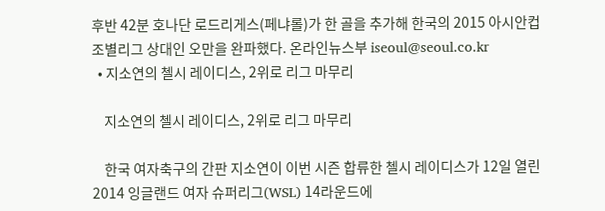후반 42분 호나단 로드리게스(페냐롤)가 한 골을 추가해 한국의 2015 아시안컵 조별리그 상대인 오만을 완파했다. 온라인뉴스부 iseoul@seoul.co.kr
  • 지소연의 첼시 레이디스, 2위로 리그 마무리

    지소연의 첼시 레이디스, 2위로 리그 마무리

    한국 여자축구의 간판 지소연이 이번 시즌 합류한 첼시 레이디스가 12일 열린 2014 잉글랜드 여자 슈퍼리그(WSL) 14라운드에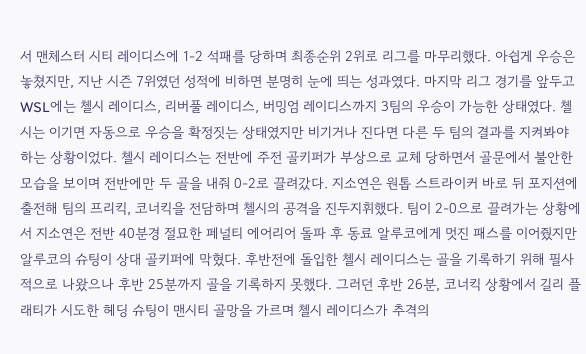서 맨체스터 시티 레이디스에 1-2 석패를 당하며 최종순위 2위로 리그를 마무리했다. 아쉽게 우승은 놓쳤지만, 지난 시즌 7위였던 성적에 비하면 분명히 눈에 띄는 성과였다. 마지막 리그 경기를 앞두고 WSL에는 첼시 레이디스, 리버풀 레이디스, 버밍엄 레이디스까지 3팀의 우승이 가능한 상태였다. 첼시는 이기면 자동으로 우승을 확정짓는 상태였지만 비기거나 진다면 다른 두 팀의 결과를 지켜봐야 하는 상황이었다. 첼시 레이디스는 전반에 주전 골키퍼가 부상으로 교체 당하면서 골문에서 불안한 모습을 보이며 전반에만 두 골을 내줘 0-2로 끌려갔다. 지소연은 원톱 스트라이커 바로 뒤 포지션에 출전해 팀의 프리킥, 코너킥을 전담하며 첼시의 공격을 진두지휘했다. 팀이 2-0으로 끌려가는 상황에서 지소연은 전반 40분경 절묘한 페널티 에어리어 돌파 후 동료 알루코에게 멋진 패스를 이어줬지만 알루코의 슈팅이 상대 골키퍼에 막혔다. 후반전에 돌입한 첼시 레이디스는 골을 기록하기 위해 필사적으로 나왔으나 후반 25분까지 골을 기록하지 못했다. 그러던 후반 26분, 코너킥 상황에서 길리 플래티가 시도한 헤딩 슈팅이 맨시티 골망을 가르며 첼시 레이디스가 추격의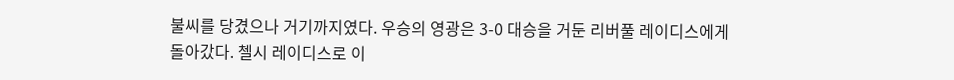불씨를 당겼으나 거기까지였다. 우승의 영광은 3-0 대승을 거둔 리버풀 레이디스에게 돌아갔다. 첼시 레이디스로 이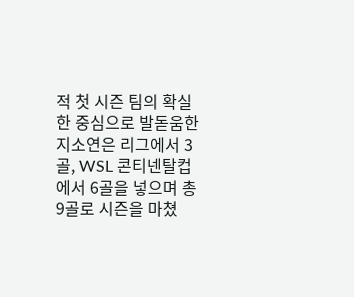적 첫 시즌 팀의 확실한 중심으로 발돋움한 지소연은 리그에서 3골, WSL 콘티넨탈컵에서 6골을 넣으며 총 9골로 시즌을 마쳤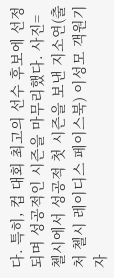다. 특히, 컵 대회 최고의 선수 후보에 선정되며 성공적인 시즌을 마무리했다. 사진= 첼시에서 성공적 첫 시즌을 보낸 지소연(출처 첼시 레이디스 페이스북) 이성모 객원기자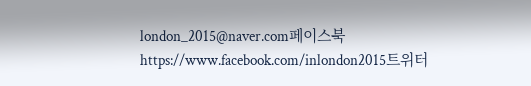london_2015@naver.com페이스북 https://www.facebook.com/inlondon2015트위터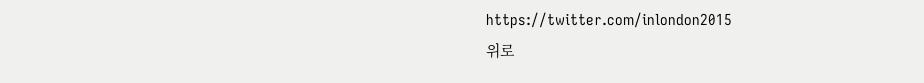https://twitter.com/inlondon2015
위로